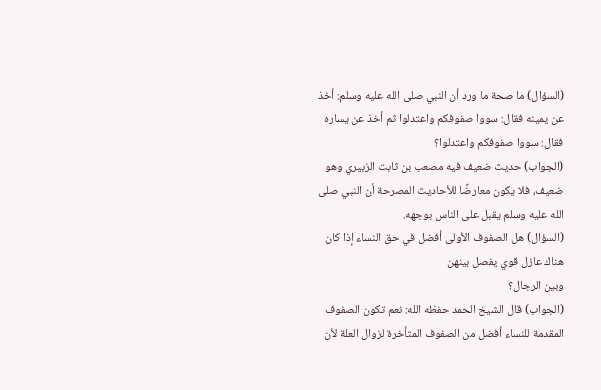(السؤال) ما صحة ما ورد أن النبي صلى الله عليه وسلم: أخذ عن يمينه فقال: سووا صفوفكم واعتدلوا ثم أخذ عن يساره فقال: سووا صفوفكم واعتدلوا؟
(الجواب) حديث ضعيف فيه مصعب بن ثابت الزبيري وهو ضعيف، فلا يكون معارضًا للأحاديث المصرحة أن النبي صلى الله عليه وسلم يقبل على الناس بوجهه.
(السؤال) هل الصفوف الأولى أفضل في حق النساء إذا كان هناك عازل قوي يفصل بينهن
وبين الرجال؟
(الجواب) قال الشيخ الحمد حفظه الله: نعم تكون الصفوف المقدمة للنساء أفضل من الصفوف المتأخرة لزوال العلة لأن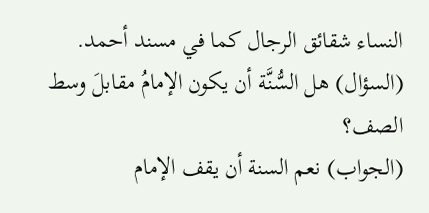النساء شقائق الرجال كما في مسند أحمد.
(السؤال) هل السُّنَّة أن يكون الإمامُ مقابلَ وسط الصف؟
(الجواب) نعم السنة أن يقف الإمام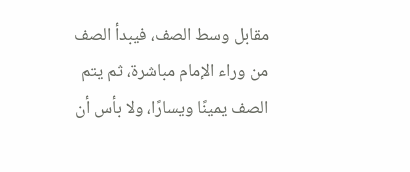مقابل وسط الصف، فيبدأ الصف من وراء الإمام مباشرة، ثم يتم الصف يمينًا ويسارًا، ولا بأس أن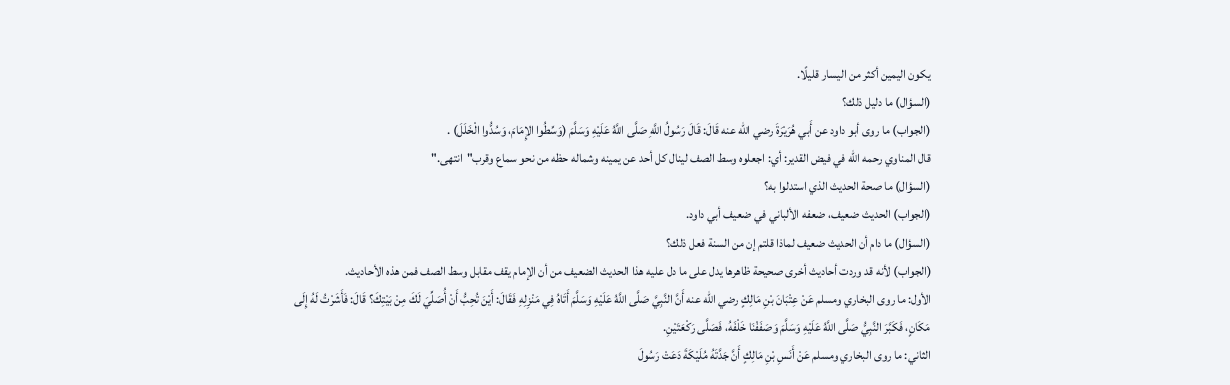يكون اليمين أكثر من اليسار قليلًا.
(السؤال) ما دليل ذلك؟
(الجواب) ما روى أبو داود عن أَبي هُرَيْرَةَ رضي الله عنه قَالَ: قَالَ رَسُولُ اللَّهِ صَلَّى اللَّهُ عَلَيْهِ وَسَلَّمَ (وَسِّطُوا الإِمَامَ، وَسُدُّوا الْخَلَلَ) .
قال المناوي رحمه الله في فيض القدير: أي: اجعلوه وسط الصف لينال كل أحد عن يمينه وشماله حظه من نحو سماع وقرب"انتهى."
(السؤال) ما صحة الحديث الذي استدلوا به؟
(الجواب) الحديث ضعيف، ضعفه الألباني في ضعيف أبي داود.
(السؤال) ما دام أن الحديث ضعيف لماذا قلتم إن من السنة فعل ذلك؟
(الجواب) لأنه قد وردت أحاديث أخرى صحيحة ظاهرها يدل على ما دل عليه هذا الحديث الضعيف من أن الإمام يقف مقابل وسط الصف فمن هذه الأحاديث.
الأول: ما روى البخاري ومسلم عَنْ عِتْبَانَ بْنِ مَالِكٍ رضي الله عنه أَنَّ النَّبِيَّ صَلَّى اللَّهُ عَلَيْهِ وَسَلَّمَ أَتَاهُ فِي مَنْزِلِهِ فَقَالَ: أَيْنَ تُحِبُّ أَنْ أُصَلِّيَ لَكَ مِنْ بَيْتِكَ؟ قَالَ: فَأَشَرْتُ لَهُ إِلَى مَكَانٍ، فَكَبَّرَ النَّبِيُّ صَلَّى اللَّهُ عَلَيْهِ وَسَلَّمَ وَصَفَفْنَا خَلْفَهُ، فَصَلَّى رَكْعَتَيْنِ.
الثاني: ما روى البخاري ومسلم عَنْ أَنَسِ بْنِ مَالِكٍ أَنَّ جَدَّتَهُ مُلَيْكَةَ دَعَتْ رَسُولَ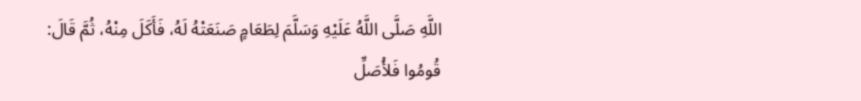اللَّهِ صَلَّى اللَّهُ عَلَيْهِ وَسَلَّمَ لِطَعَامٍ صَنَعَتْهُ لَهُ، فَأَكَلَ مِنْهُ، ثُمَّ قَالَ: قُومُوا فَلأُصَلِّ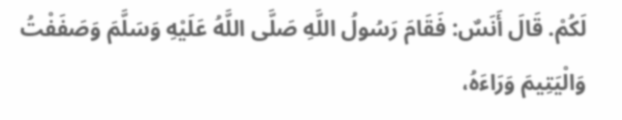لَكُمْ. قَالَ أَنَسٌ: فَقَامَ رَسُولُ اللَّهِ صَلَّى اللَّهُ عَلَيْهِ وَسَلَّمَ وَصَفَفْتُ وَالْيَتِيمَ وَرَاءَهُ،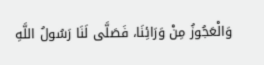وَالْعَجُوزُ مِنْ وَرَائِنَا، فَصَلَّى لَنَا رَسُولُ اللَّهِ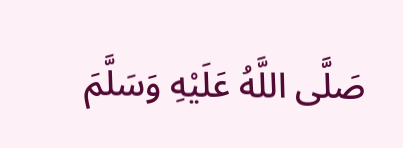صَلَّى اللَّهُ عَلَيْهِ وَسَلَّمَ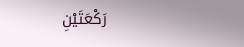رَكْعَتَيْنِ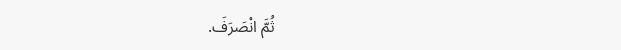ثُمَّ انْصَرَفَ.